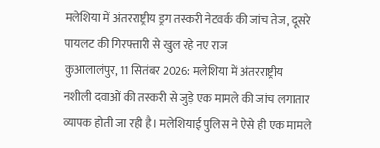मलेशिया में अंतरराष्ट्रीय ड्रग तस्करी नेटवर्क की जांच तेज, दूसरे पायलट की गिरफ्तारी से खुल रहे नए राज
कुआलालंपुर, 11 सितंबर 2026: मलेशिया में अंतरराष्ट्रीय नशीली दवाओं की तस्करी से जुड़े एक मामले की जांच लगातार व्यापक होती जा रही है। मलेशियाई पुलिस ने ऐसे ही एक मामले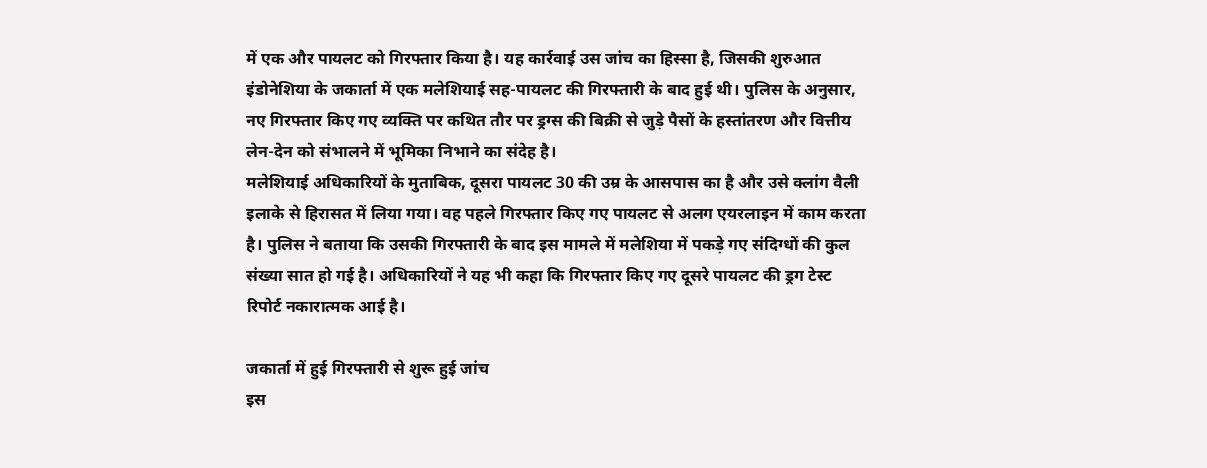में एक और पायलट को गिरफ्तार किया है। यह कार्रवाई उस जांच का हिस्सा है, जिसकी शुरुआत इंडोनेशिया के जकार्ता में एक मलेशियाई सह-पायलट की गिरफ्तारी के बाद हुई थी। पुलिस के अनुसार, नए गिरफ्तार किए गए व्यक्ति पर कथित तौर पर ड्रग्स की बिक्री से जुड़े पैसों के हस्तांतरण और वित्तीय लेन-देन को संभालने में भूमिका निभाने का संदेह है।
मलेशियाई अधिकारियों के मुताबिक, दूसरा पायलट 30 की उम्र के आसपास का है और उसे क्लांग वैली इलाके से हिरासत में लिया गया। वह पहले गिरफ्तार किए गए पायलट से अलग एयरलाइन में काम करता है। पुलिस ने बताया कि उसकी गिरफ्तारी के बाद इस मामले में मलेशिया में पकड़े गए संदिग्धों की कुल संख्या सात हो गई है। अधिकारियों ने यह भी कहा कि गिरफ्तार किए गए दूसरे पायलट की ड्रग टेस्ट रिपोर्ट नकारात्मक आई है।

जकार्ता में हुई गिरफ्तारी से शुरू हुई जांच
इस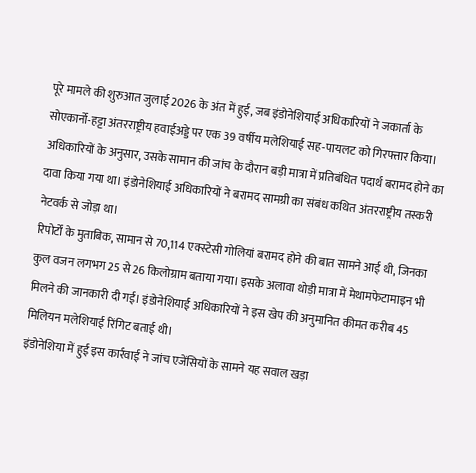पूरे मामले की शुरुआत जुलाई 2026 के अंत में हुई, जब इंडोनेशियाई अधिकारियों ने जकार्ता के सोएकार्नो-हट्टा अंतरराष्ट्रीय हवाईअड्डे पर एक 39 वर्षीय मलेशियाई सह-पायलट को गिरफ्तार किया। अधिकारियों के अनुसार, उसके सामान की जांच के दौरान बड़ी मात्रा में प्रतिबंधित पदार्थ बरामद होने का दावा किया गया था। इंडोनेशियाई अधिकारियों ने बरामद सामग्री का संबंध कथित अंतरराष्ट्रीय तस्करी नेटवर्क से जोड़ा था।
रिपोर्टों के मुताबिक, सामान से 70,114 एक्स्टेसी गोलियां बरामद होने की बात सामने आई थी, जिनका कुल वजन लगभग 25 से 26 किलोग्राम बताया गया। इसके अलावा थोड़ी मात्रा में मेथामफेटामाइन भी मिलने की जानकारी दी गई। इंडोनेशियाई अधिकारियों ने इस खेप की अनुमानित कीमत करीब 45 मिलियन मलेशियाई रिंगिट बताई थी।
इंडोनेशिया में हुई इस कार्रवाई ने जांच एजेंसियों के सामने यह सवाल खड़ा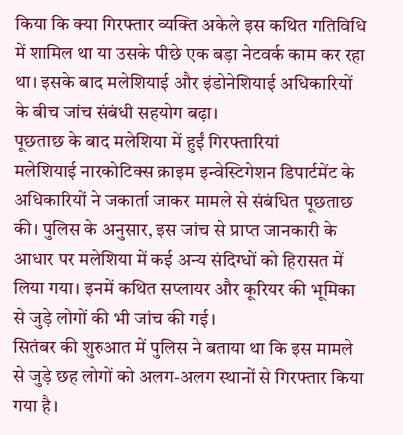किया कि क्या गिरफ्तार व्यक्ति अकेले इस कथित गतिविधि में शामिल था या उसके पीछे एक बड़ा नेटवर्क काम कर रहा था। इसके बाद मलेशियाई और इंडोनेशियाई अधिकारियों के बीच जांच संबंधी सहयोग बढ़ा।
पूछताछ के बाद मलेशिया में हुईं गिरफ्तारियां
मलेशियाई नारकोटिक्स क्राइम इन्वेस्टिगेशन डिपार्टमेंट के अधिकारियों ने जकार्ता जाकर मामले से संबंधित पूछताछ की। पुलिस के अनुसार, इस जांच से प्राप्त जानकारी के आधार पर मलेशिया में कई अन्य संदिग्धों को हिरासत में लिया गया। इनमें कथित सप्लायर और कूरियर की भूमिका से जुड़े लोगों की भी जांच की गई।
सितंबर की शुरुआत में पुलिस ने बताया था कि इस मामले से जुड़े छह लोगों को अलग-अलग स्थानों से गिरफ्तार किया गया है।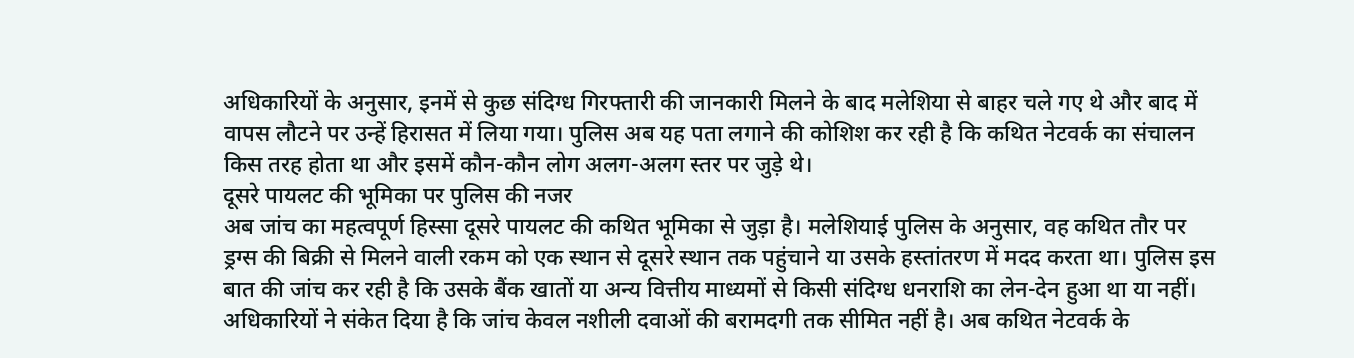अधिकारियों के अनुसार, इनमें से कुछ संदिग्ध गिरफ्तारी की जानकारी मिलने के बाद मलेशिया से बाहर चले गए थे और बाद में वापस लौटने पर उन्हें हिरासत में लिया गया। पुलिस अब यह पता लगाने की कोशिश कर रही है कि कथित नेटवर्क का संचालन किस तरह होता था और इसमें कौन-कौन लोग अलग-अलग स्तर पर जुड़े थे।
दूसरे पायलट की भूमिका पर पुलिस की नजर
अब जांच का महत्वपूर्ण हिस्सा दूसरे पायलट की कथित भूमिका से जुड़ा है। मलेशियाई पुलिस के अनुसार, वह कथित तौर पर ड्रग्स की बिक्री से मिलने वाली रकम को एक स्थान से दूसरे स्थान तक पहुंचाने या उसके हस्तांतरण में मदद करता था। पुलिस इस बात की जांच कर रही है कि उसके बैंक खातों या अन्य वित्तीय माध्यमों से किसी संदिग्ध धनराशि का लेन-देन हुआ था या नहीं।
अधिकारियों ने संकेत दिया है कि जांच केवल नशीली दवाओं की बरामदगी तक सीमित नहीं है। अब कथित नेटवर्क के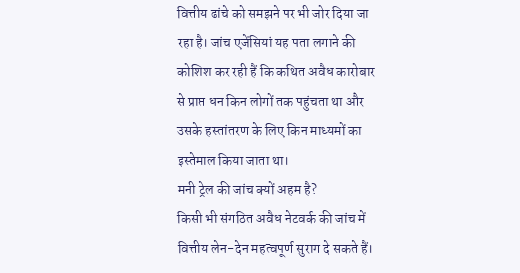वित्तीय ढांचे को समझने पर भी जोर दिया जा रहा है। जांच एजेंसियां यह पता लगाने की कोशिश कर रही हैं कि कथित अवैध कारोबार से प्राप्त धन किन लोगों तक पहुंचता था और उसके हस्तांतरण के लिए किन माध्यमों का इस्तेमाल किया जाता था।
मनी ट्रेल की जांच क्यों अहम है?
किसी भी संगठित अवैध नेटवर्क की जांच में वित्तीय लेन-देन महत्वपूर्ण सुराग दे सकते हैं।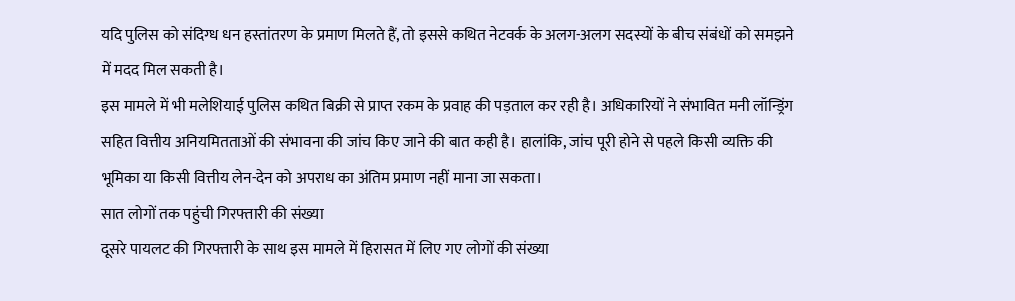यदि पुलिस को संदिग्ध धन हस्तांतरण के प्रमाण मिलते हैं, तो इससे कथित नेटवर्क के अलग-अलग सदस्यों के बीच संबंधों को समझने में मदद मिल सकती है।
इस मामले में भी मलेशियाई पुलिस कथित बिक्री से प्राप्त रकम के प्रवाह की पड़ताल कर रही है। अधिकारियों ने संभावित मनी लॉन्ड्रिंग सहित वित्तीय अनियमितताओं की संभावना की जांच किए जाने की बात कही है। हालांकि, जांच पूरी होने से पहले किसी व्यक्ति की भूमिका या किसी वित्तीय लेन-देन को अपराध का अंतिम प्रमाण नहीं माना जा सकता।
सात लोगों तक पहुंची गिरफ्तारी की संख्या
दूसरे पायलट की गिरफ्तारी के साथ इस मामले में हिरासत में लिए गए लोगों की संख्या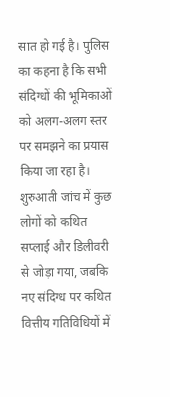सात हो गई है। पुलिस का कहना है कि सभी संदिग्धों की भूमिकाओं को अलग-अलग स्तर पर समझने का प्रयास किया जा रहा है। शुरुआती जांच में कुछ लोगों को कथित सप्लाई और डिलीवरी से जोड़ा गया, जबकि नए संदिग्ध पर कथित वित्तीय गतिविधियों में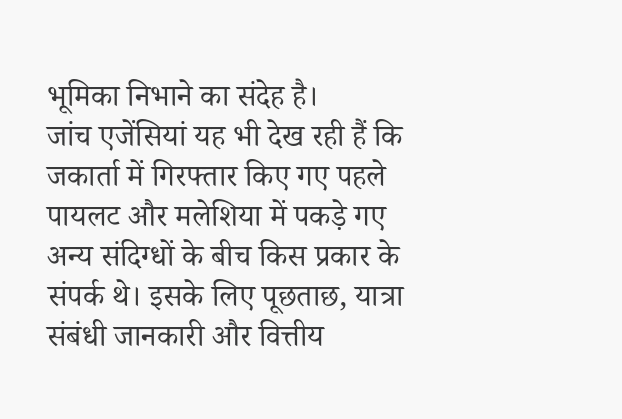भूमिका निभाने का संदेह है।
जांच एजेंसियां यह भी देख रही हैं कि जकार्ता में गिरफ्तार किए गए पहले पायलट और मलेशिया में पकड़े गए अन्य संदिग्धों के बीच किस प्रकार के संपर्क थे। इसके लिए पूछताछ, यात्रा संबंधी जानकारी और वित्तीय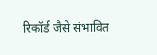रिकॉर्ड जैसे संभावित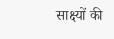साक्ष्यों की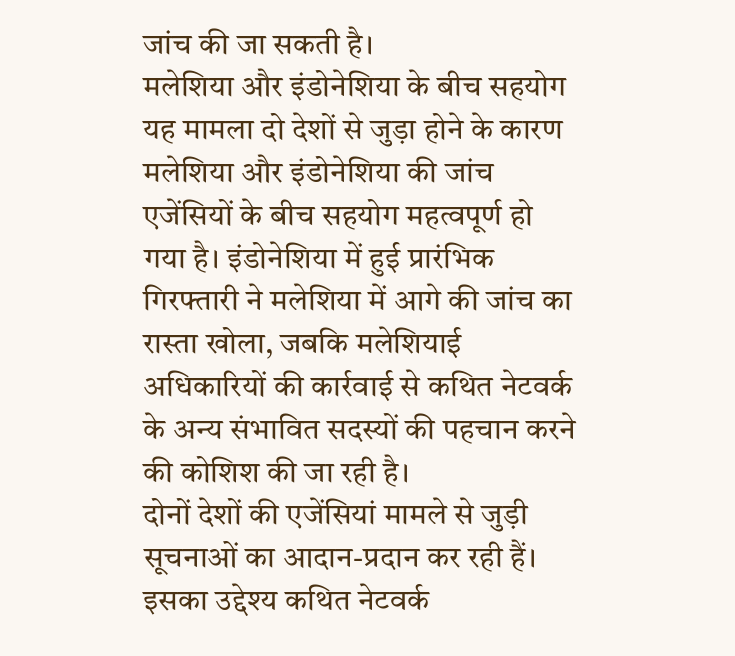जांच की जा सकती है।
मलेशिया और इंडोनेशिया के बीच सहयोग
यह मामला दो देशों से जुड़ा होने के कारण मलेशिया और इंडोनेशिया की जांच एजेंसियों के बीच सहयोग महत्वपूर्ण हो गया है। इंडोनेशिया में हुई प्रारंभिक गिरफ्तारी ने मलेशिया में आगे की जांच का रास्ता खोला, जबकि मलेशियाई अधिकारियों की कार्रवाई से कथित नेटवर्क के अन्य संभावित सदस्यों की पहचान करने की कोशिश की जा रही है।
दोनों देशों की एजेंसियां मामले से जुड़ी सूचनाओं का आदान-प्रदान कर रही हैं। इसका उद्देश्य कथित नेटवर्क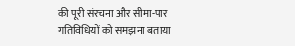की पूरी संरचना और सीमा-पार गतिविधियों को समझना बताया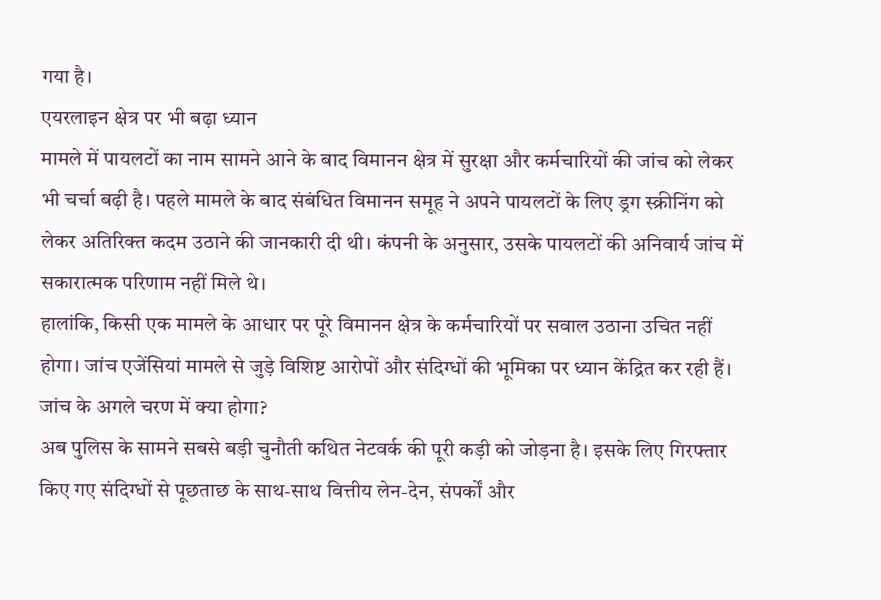गया है।
एयरलाइन क्षेत्र पर भी बढ़ा ध्यान
मामले में पायलटों का नाम सामने आने के बाद विमानन क्षेत्र में सुरक्षा और कर्मचारियों की जांच को लेकर भी चर्चा बढ़ी है। पहले मामले के बाद संबंधित विमानन समूह ने अपने पायलटों के लिए ड्रग स्क्रीनिंग को लेकर अतिरिक्त कदम उठाने की जानकारी दी थी। कंपनी के अनुसार, उसके पायलटों की अनिवार्य जांच में सकारात्मक परिणाम नहीं मिले थे।
हालांकि, किसी एक मामले के आधार पर पूरे विमानन क्षेत्र के कर्मचारियों पर सवाल उठाना उचित नहीं होगा। जांच एजेंसियां मामले से जुड़े विशिष्ट आरोपों और संदिग्धों की भूमिका पर ध्यान केंद्रित कर रही हैं।
जांच के अगले चरण में क्या होगा?
अब पुलिस के सामने सबसे बड़ी चुनौती कथित नेटवर्क की पूरी कड़ी को जोड़ना है। इसके लिए गिरफ्तार किए गए संदिग्धों से पूछताछ के साथ-साथ वित्तीय लेन-देन, संपर्कों और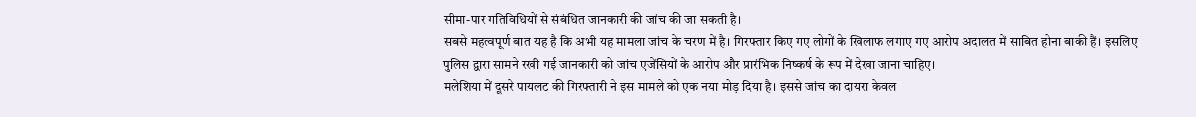सीमा-पार गतिविधियों से संबंधित जानकारी की जांच की जा सकती है।
सबसे महत्वपूर्ण बात यह है कि अभी यह मामला जांच के चरण में है। गिरफ्तार किए गए लोगों के खिलाफ लगाए गए आरोप अदालत में साबित होना बाकी हैं। इसलिए पुलिस द्वारा सामने रखी गई जानकारी को जांच एजेंसियों के आरोप और प्रारंभिक निष्कर्ष के रूप में देखा जाना चाहिए।
मलेशिया में दूसरे पायलट की गिरफ्तारी ने इस मामले को एक नया मोड़ दिया है। इससे जांच का दायरा केवल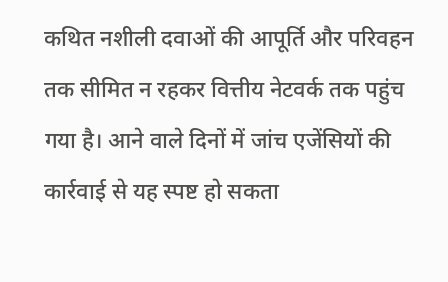कथित नशीली दवाओं की आपूर्ति और परिवहन तक सीमित न रहकर वित्तीय नेटवर्क तक पहुंच गया है। आने वाले दिनों में जांच एजेंसियों की कार्रवाई से यह स्पष्ट हो सकता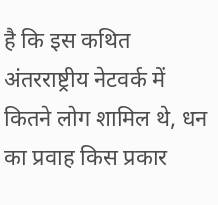है कि इस कथित अंतरराष्ट्रीय नेटवर्क में कितने लोग शामिल थे, धन का प्रवाह किस प्रकार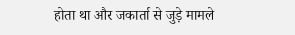होता था और जकार्ता से जुड़े मामले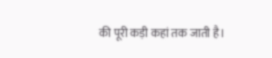की पूरी कड़ी कहां तक जाती है।